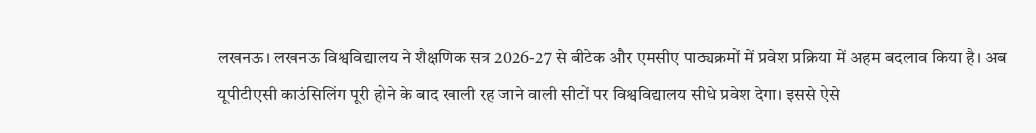लखनऊ। लखनऊ विश्वविद्यालय ने शैक्षणिक सत्र 2026-27 से बीटेक और एमसीए पाठ्यक्रमों में प्रवेश प्रक्रिया में अहम बदलाव किया है। अब यूपीटीएसी काउंसिलिंग पूरी होने के बाद खाली रह जाने वाली सीटों पर विश्वविद्यालय सीधे प्रवेश देगा। इससे ऐसे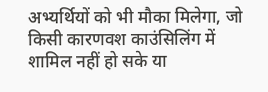अभ्यर्थियों को भी मौका मिलेगा, जो किसी कारणवश काउंसिलिंग में शामिल नहीं हो सके या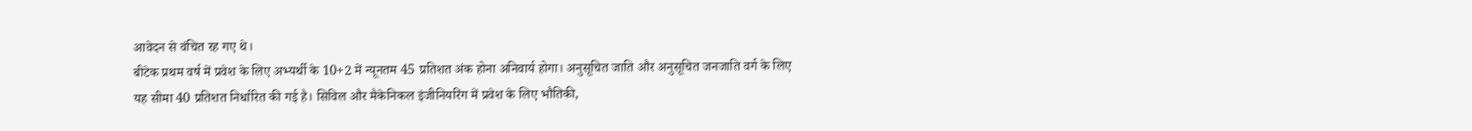आवेदन से वंचित रह गए थे।
बीटेक प्रथम वर्ष में प्रवेश के लिए अभ्यर्थी के 10+2 में न्यूनतम 45 प्रतिशत अंक होना अनिवार्य होगा। अनुसूचित जाति और अनुसूचित जनजाति वर्ग के लिए यह सीमा 40 प्रतिशत निर्धारित की गई है। सिविल और मैकेनिकल इंजीनियरिंग में प्रवेश के लिए भौतिकी,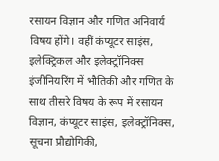रसायन विज्ञान और गणित अनिवार्य विषय होंगे। वहीं कंप्यूटर साइंस, इलेक्ट्रिकल और इलेक्ट्रॉनिक्स इंजीनियरिंग में भौतिकी और गणित के साथ तीसरे विषय के रूप में रसायन विज्ञान, कंप्यूटर साइंस, इलेक्ट्रॉनिक्स, सूचना प्रौद्योगिकी,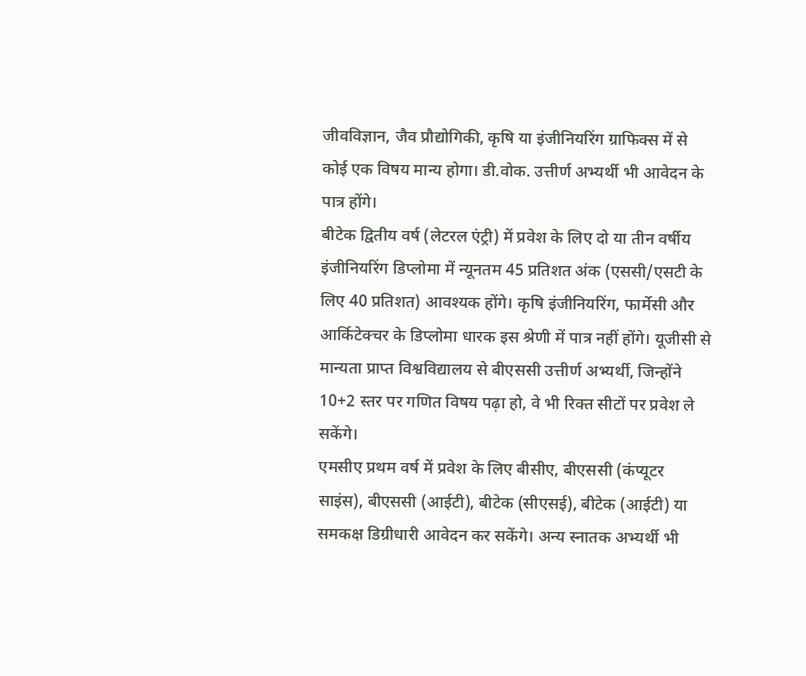जीवविज्ञान, जैव प्रौद्योगिकी, कृषि या इंजीनियरिंग ग्राफिक्स में से कोई एक विषय मान्य होगा। डी.वोक. उत्तीर्ण अभ्यर्थी भी आवेदन के पात्र होंगे।
बीटेक द्वितीय वर्ष (लेटरल एंट्री) में प्रवेश के लिए दो या तीन वर्षीय इंजीनियरिंग डिप्लोमा में न्यूनतम 45 प्रतिशत अंक (एससी/एसटी के लिए 40 प्रतिशत) आवश्यक होंगे। कृषि इंजीनियरिंग, फार्मेसी और आर्किटेक्चर के डिप्लोमा धारक इस श्रेणी में पात्र नहीं होंगे। यूजीसी से मान्यता प्राप्त विश्वविद्यालय से बीएससी उत्तीर्ण अभ्यर्थी, जिन्होंने 10+2 स्तर पर गणित विषय पढ़ा हो, वे भी रिक्त सीटों पर प्रवेश ले सकेंगे।
एमसीए प्रथम वर्ष में प्रवेश के लिए बीसीए, बीएससी (कंप्यूटर साइंस), बीएससी (आईटी), बीटेक (सीएसई), बीटेक (आईटी) या समकक्ष डिग्रीधारी आवेदन कर सकेंगे। अन्य स्नातक अभ्यर्थी भी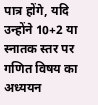पात्र होंगे, यदि उन्होंने 10+2 या स्नातक स्तर पर गणित विषय का अध्ययन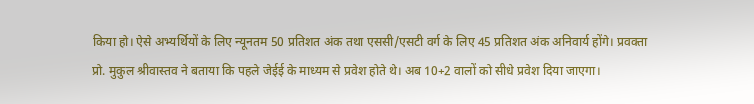किया हो। ऐसे अभ्यर्थियों के लिए न्यूनतम 50 प्रतिशत अंक तथा एससी/एसटी वर्ग के लिए 45 प्रतिशत अंक अनिवार्य होंगे। प्रवक्ता प्रो. मुकुल श्रीवास्तव ने बताया कि पहले जेईई के माध्यम से प्रवेश होते थे। अब 10+2 वालों को सीधे प्रवेश दिया जाएगा।